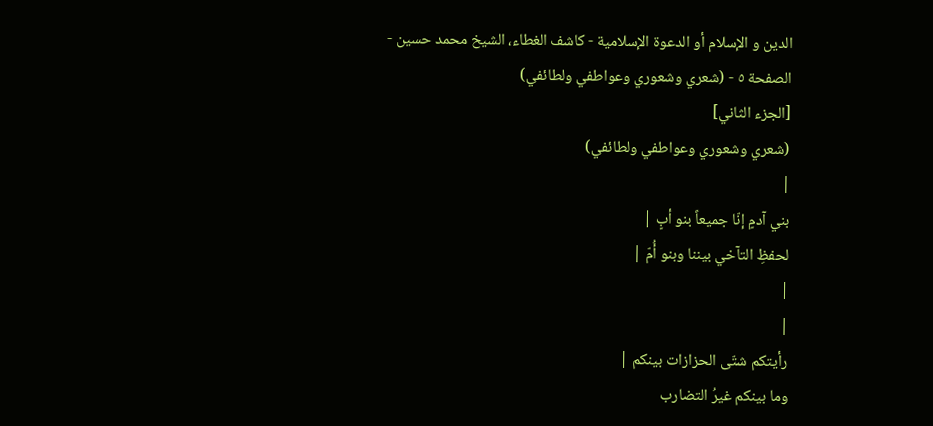الدين و الإسلام أو الدعوة الإسلامية - كاشف الغطاء، الشيخ محمد حسين - الصفحة ٥ - (شعري وشعوري وعواطفي ولطائفي)
[الجزء الثاني]
(شعري وشعوري وعواطفي ولطائفي)
|
بني آدمٍ إنّا جميعاً بنو أبٍ |
لحفظِ التآخي بيننا وبنو أُمّ |
|
|
رأيتكم شتّى الحزازات بينكم |
وما بينكم غيرُ التضارب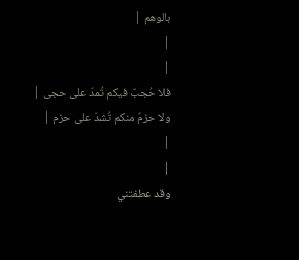بالوهم |
|
|
فلا حُجبٌ فيكم تُمدّ على حجى |
ولا حزمٌ منكم تُشدّ على حزم |
|
|
وقد عطفتني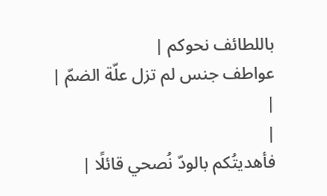باللطائف نحوكم |
عواطف جنس لم تزل علّة الضمّ |
|
|
فأهديتُكم بالودّ نُصحي قائلًا |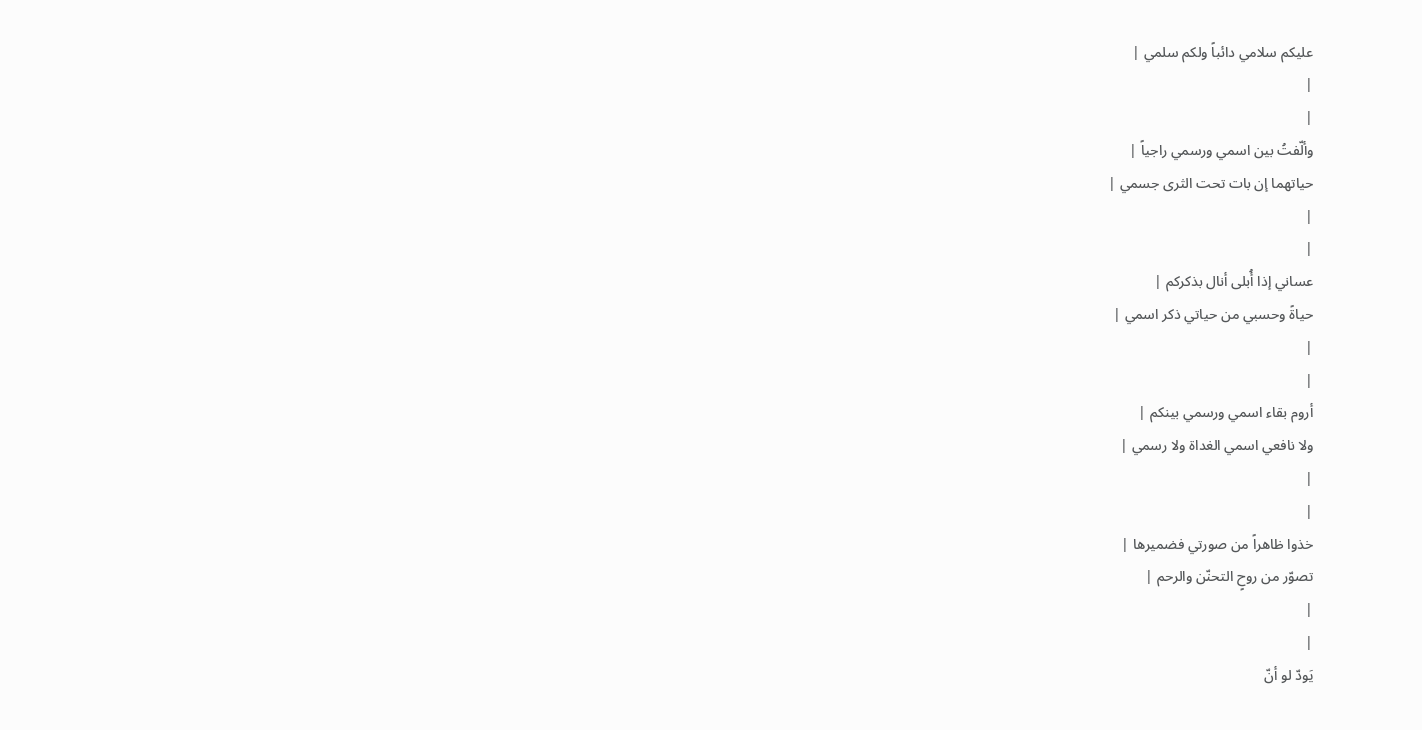عليكم سلامي دائباً ولكم سلمي |
|
|
وألّفتُ بين اسمي ورسمي راجياً |
حياتهما إن بات تحت الثرى جسمي |
|
|
عساني إذا أُبلى أنال بذكركم |
حياةً وحسبي من حياتي ذكر اسمي |
|
|
أروم بقاء اسمي ورسمي بينكم |
ولا نافعي اسمي الغداة ولا رسمي |
|
|
خذوا ظاهراً من صورتي فضميرها |
تصوّر من روحٍ التحنّن والرحم |
|
|
يَودّ لو أنّ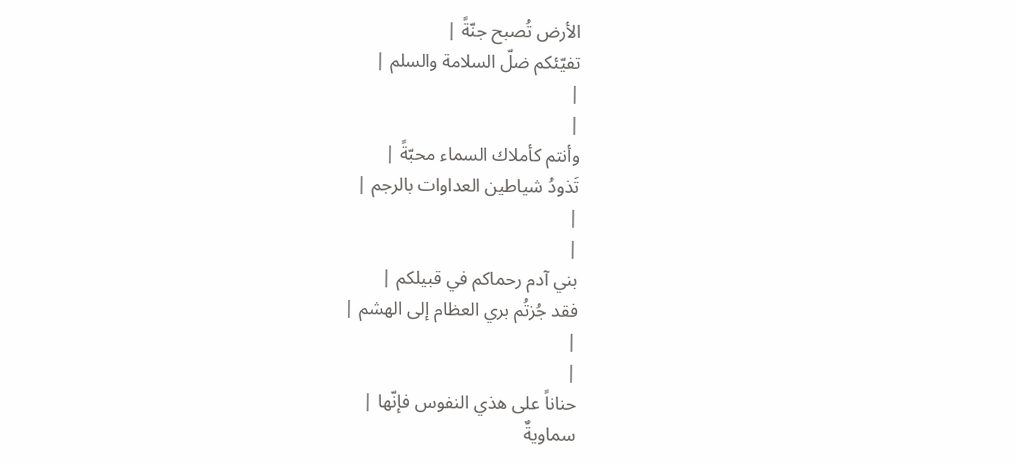الأرض تُصبح جنّةً |
تفيّئكم ضلّ السلامة والسلم |
|
|
وأنتم كأملاك السماء محبّةً |
تَذودُ شياطين العداوات بالرجم |
|
|
بني آدم رحماكم في قبيلكم |
فقد جُزتُم بري العظام إلى الهشم |
|
|
حناناً على هذي النفوس فإنّها |
سماويةٌ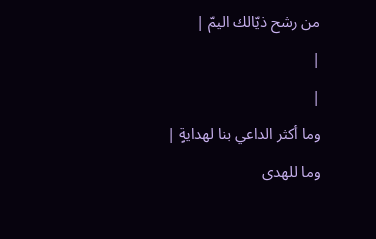من رشح ذيّالك اليمّ |
|
|
وما أكثر الداعي بنا لهدايةٍ |
وما للهدى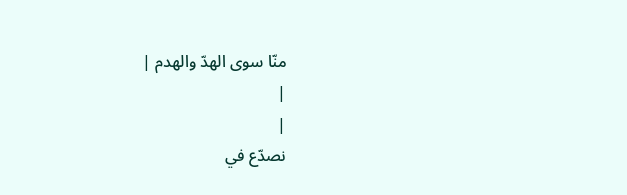منّا سوى الهدّ والهدم |
|
|
نصدّع في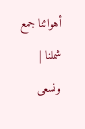أهوائنا جمع شملنا |
ونسعى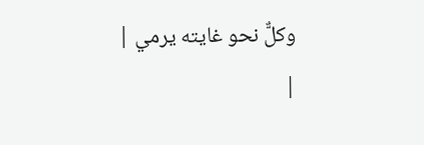وكلٌّ نحو غايته يرمي |
|